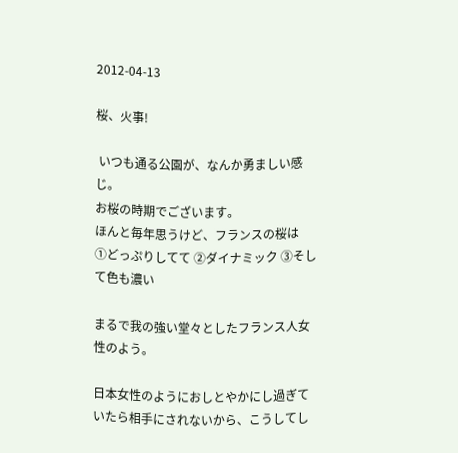2012-04-13

桜、火事!

 いつも通る公園が、なんか勇ましい感じ。
お桜の時期でございます。
ほんと毎年思うけど、フランスの桜は
①どっぷりしてて ②ダイナミック ③そして色も濃い

まるで我の強い堂々としたフランス人女性のよう。

日本女性のようにおしとやかにし過ぎていたら相手にされないから、こうしてし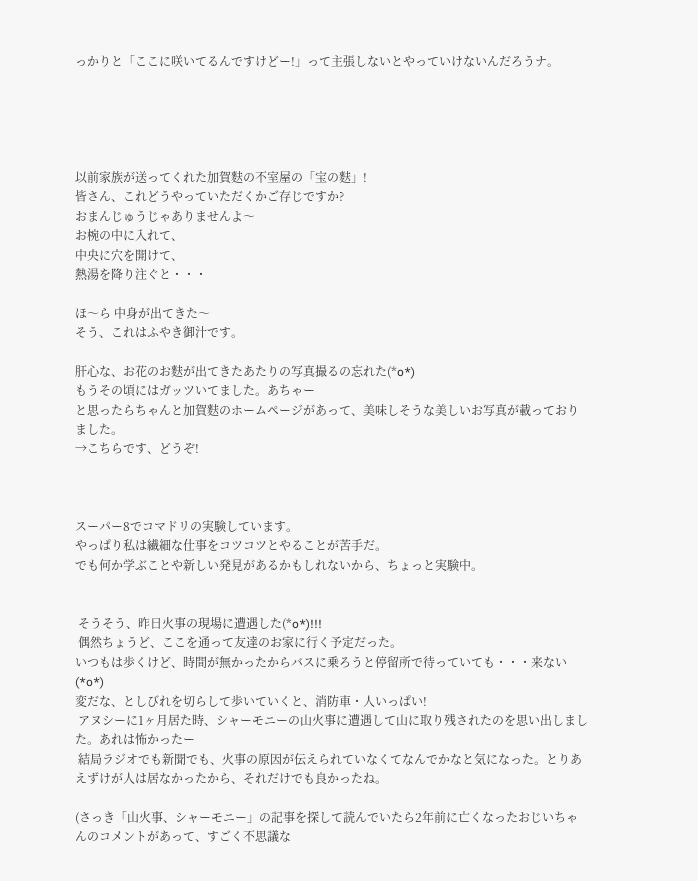っかりと「ここに咲いてるんですけどー!」って主張しないとやっていけないんだろうナ。





以前家族が送ってくれた加賀麩の不室屋の「宝の麩」!
皆さん、これどうやっていただくかご存じですか?
おまんじゅうじゃありませんよ〜
お椀の中に入れて、
中央に穴を開けて、
熱湯を降り注ぐと・・・

ほ〜ら 中身が出てきた〜
そう、これはふやき御汁です。

肝心な、お花のお麩が出てきたあたりの写真撮るの忘れた(*o*)
もうその頃にはガッツいてました。あちゃー
と思ったらちゃんと加賀麩のホームページがあって、美味しそうな美しいお写真が載っておりました。
→こちらです、どうぞ!



スーパー8でコマドリの実験しています。
やっぱり私は繊細な仕事をコツコツとやることが苦手だ。
でも何か学ぶことや新しい発見があるかもしれないから、ちょっと実験中。


 そうそう、昨日火事の現場に遭遇した(*o*)!!!
 偶然ちょうど、ここを通って友達のお家に行く予定だった。
いつもは歩くけど、時間が無かったからバスに乗ろうと停留所で待っていても・・・来ない(*o*)
変だな、としびれを切らして歩いていくと、消防車・人いっぱい!
 アヌシーに1ヶ月居た時、シャーモニーの山火事に遭遇して山に取り残されたのを思い出しました。あれは怖かったー
 結局ラジオでも新聞でも、火事の原因が伝えられていなくてなんでかなと気になった。とりあえずけが人は居なかったから、それだけでも良かったね。

(さっき「山火事、シャーモニー」の記事を探して読んでいたら2年前に亡くなったおじいちゃんのコメントがあって、すごく不思議な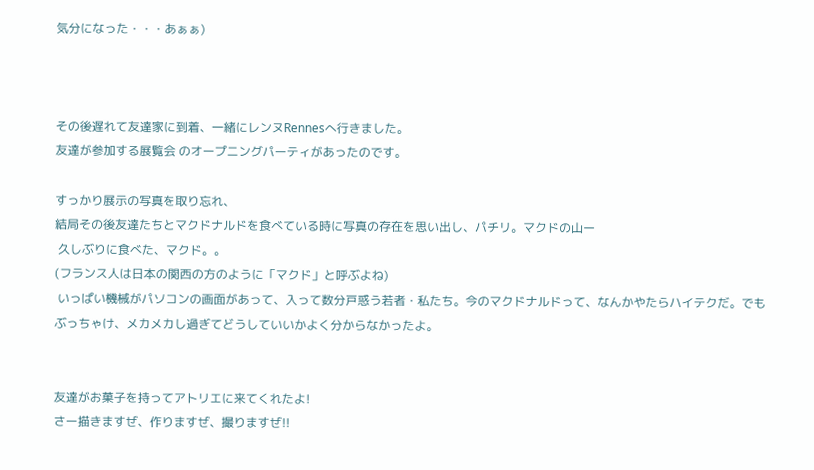気分になった・・・あぁぁ)



その後遅れて友達家に到着、一緒にレンヌRennesへ行きました。
友達が参加する展覧会 のオープニングパーティがあったのです。

すっかり展示の写真を取り忘れ、
結局その後友達たちとマクドナルドを食べている時に写真の存在を思い出し、パチリ。マクドの山ー
 久しぶりに食べた、マクド。。
(フランス人は日本の関西の方のように「マクド」と呼ぶよね)
 いっぱい機械がパソコンの画面があって、入って数分戸惑う若者・私たち。今のマクドナルドって、なんかやたらハイテクだ。でもぶっちゃけ、メカメカし過ぎてどうしていいかよく分からなかったよ。


友達がお菓子を持ってアトリエに来てくれたよ!
さー描きますぜ、作りますぜ、撮りますぜ!!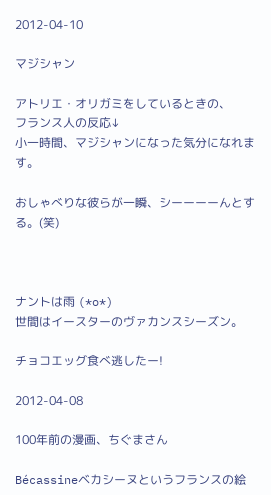2012-04-10

マジシャン

アトリエ・オリガミをしているときの、
フランス人の反応↓
小一時間、マジシャンになった気分になれます。

おしゃべりな彼らが一瞬、シーーーーんとする。(笑)



ナントは雨 (*o*)
世間はイースターのヴァカンスシーズン。

チョコエッグ食べ逃したー!

2012-04-08

100年前の漫画、ちぐまさん

Bécassineベカシーヌというフランスの絵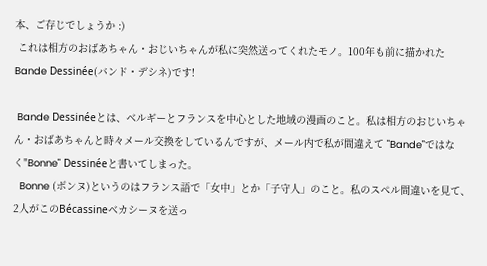本、ご存じでしょうか :)
 これは相方のおばあちゃん・おじいちゃんが私に突然送ってくれたモノ。100年も前に描かれたBande Dessinée(バンド・デシネ)です!

 Bande Dessinéeとは、ベルギーとフランスを中心とした地域の漫画のこと。私は相方のおじいちゃん・おばあちゃんと時々メール交換をしているんですが、メール内で私が間違えて "Bande"ではなく"Bonne" Dessinéeと書いてしまった。
  Bonne (ボンヌ)というのはフランス語で「女中」とか「子守人」のこと。私のスペル間違いを見て、2人がこのBécassineベカシーヌを送っ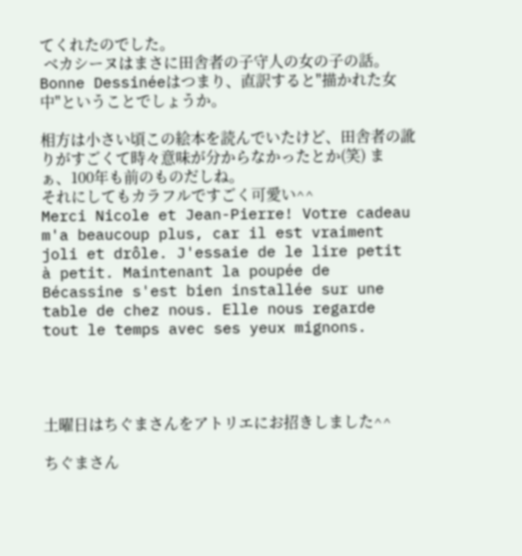てくれたのでした。
 ベカシーヌはまさに田舎者の子守人の女の子の話。Bonne Dessinéeはつまり、直訳すると"描かれた女中"ということでしょうか。

相方は小さい頃この絵本を読んでいたけど、田舎者の訛りがすごくて時々意味が分からなかったとか(笑) まぁ、100年も前のものだしね。
それにしてもカラフルですごく可愛い^^
Merci Nicole et Jean-Pierre! Votre cadeau m'a beaucoup plus, car il est vraiment joli et drôle. J'essaie de le lire petit à petit. Maintenant la poupée de Bécassine s'est bien installée sur une table de chez nous. Elle nous regarde tout le temps avec ses yeux mignons.




土曜日はちぐまさんをアトリエにお招きしました^^

ちぐまさん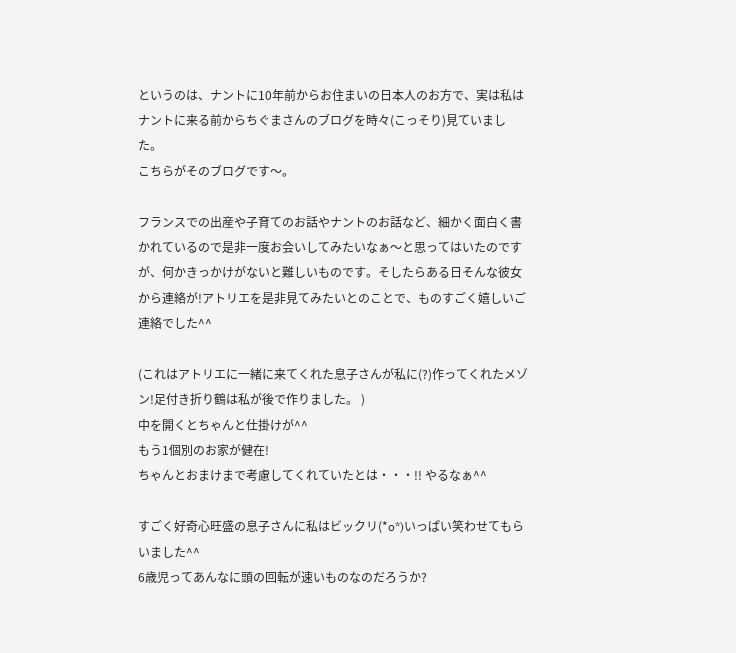というのは、ナントに10年前からお住まいの日本人のお方で、実は私はナントに来る前からちぐまさんのブログを時々(こっそり)見ていました。
こちらがそのブログです〜。

フランスでの出産や子育てのお話やナントのお話など、細かく面白く書かれているので是非一度お会いしてみたいなぁ〜と思ってはいたのですが、何かきっかけがないと難しいものです。そしたらある日そんな彼女から連絡が!アトリエを是非見てみたいとのことで、ものすごく嬉しいご連絡でした^^

(これはアトリエに一緒に来てくれた息子さんが私に(?)作ってくれたメゾン!足付き折り鶴は私が後で作りました。 )
中を開くとちゃんと仕掛けが^^
もう1個別のお家が健在!
ちゃんとおまけまで考慮してくれていたとは・・・!! やるなぁ^^

すごく好奇心旺盛の息子さんに私はビックリ(*o*)いっぱい笑わせてもらいました^^
6歳児ってあんなに頭の回転が速いものなのだろうか?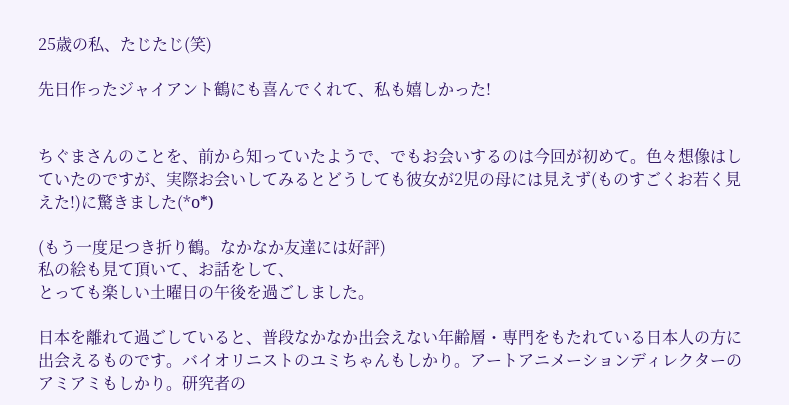25歳の私、たじたじ(笑)

先日作ったジャイアント鶴にも喜んでくれて、私も嬉しかった!


ちぐまさんのことを、前から知っていたようで、でもお会いするのは今回が初めて。色々想像はしていたのですが、実際お会いしてみるとどうしても彼女が2児の母には見えず(ものすごくお若く見えた!)に驚きました(*o*)

(もう一度足つき折り鶴。なかなか友達には好評)
私の絵も見て頂いて、お話をして、
とっても楽しい土曜日の午後を過ごしました。

日本を離れて過ごしていると、普段なかなか出会えない年齢層・専門をもたれている日本人の方に出会えるものです。バイオリニストのユミちゃんもしかり。アートアニメーションディレクターのアミアミもしかり。研究者の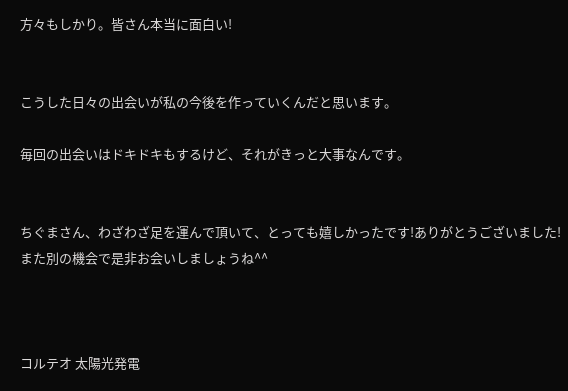方々もしかり。皆さん本当に面白い!


こうした日々の出会いが私の今後を作っていくんだと思います。

毎回の出会いはドキドキもするけど、それがきっと大事なんです。


ちぐまさん、わざわざ足を運んで頂いて、とっても嬉しかったです!ありがとうございました!
また別の機会で是非お会いしましょうね^^



コルテオ 太陽光発電